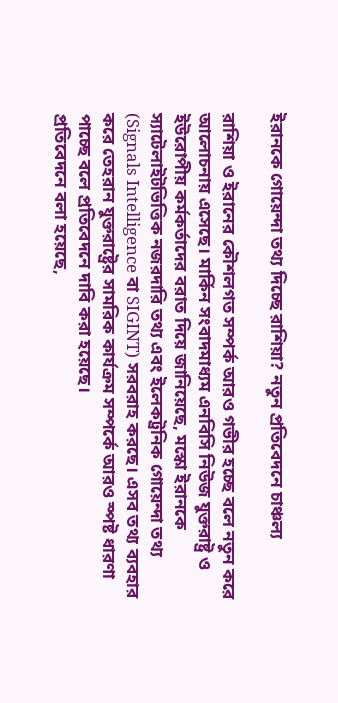ইরানকে গোয়েন্দা তথ্য দিচ্ছে রাশিয়া? নতুন প্রতিবেদনে চাঞ্চল্য

রাশিয়া ও ইরানের কৌশলগত সম্পর্ক আরও গভীর হচ্ছে বলে নতুন করে আলোচনায় এসেছে। মার্কিন সংবাদমাধ্যম এনবিসি নিউজ যুক্তরাষ্ট্র ও ইউরোপীয় কর্মকর্তাদের বরাত দিয়ে জানিয়েছে, মস্কো ইরানকে স্যাটেলাইটভিত্তিক নজরদারি তথ্য এবং ইলেকট্রনিক গোয়েন্দা তথ্য (Signals Intelligence বা SIGINT) সরবরাহ করছে। এসব তথ্য ব্যবহার করে তেহরান যুক্তরাষ্ট্রের সামরিক কার্যক্রম সম্পর্কে আরও স্পষ্ট ধারণা পাচ্ছে বলে প্রতিবেদনে দাবি করা হয়েছে।
প্রতিবেদনে বলা হয়েছে,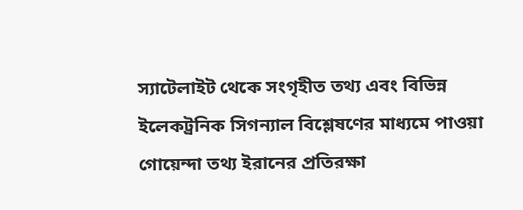স্যাটেলাইট থেকে সংগৃহীত তথ্য এবং বিভিন্ন ইলেকট্রনিক সিগন্যাল বিশ্লেষণের মাধ্যমে পাওয়া গোয়েন্দা তথ্য ইরানের প্রতিরক্ষা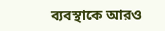ব্যবস্থাকে আরও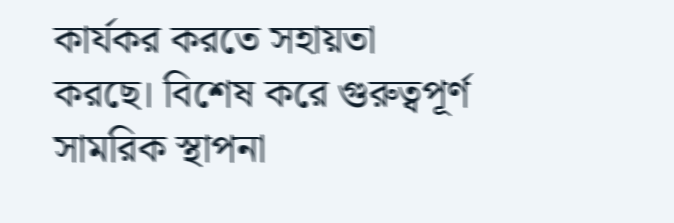কার্যকর করতে সহায়তা করছে। বিশেষ করে গুরুত্বপূর্ণ সামরিক স্থাপনা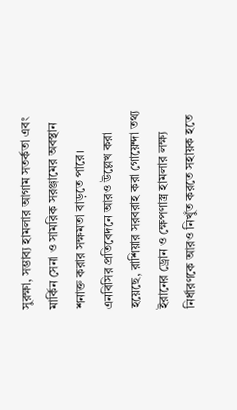সুরক্ষা, সম্ভাব্য হামলার আগাম সতর্কতা এবং মার্কিন সেনা ও সামরিক সরঞ্জামের অবস্থান শনাক্ত করার সক্ষমতা বাড়তে পারে।
এনবিসির প্রতিবেদনে আরও উল্লেখ করা হয়েছে, রাশিয়ার সরবরাহ করা গোয়েন্দা তথ্য ইরানের ড্রোন ও ক্ষেপণাস্ত্র হামলার লক্ষ্য নির্ধারণকে আরও নিখুঁত করতে সহায়ক হতে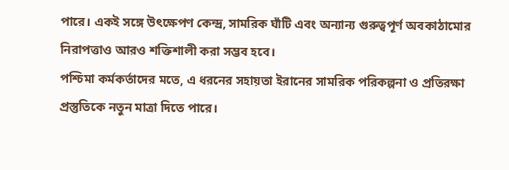পারে। একই সঙ্গে উৎক্ষেপণ কেন্দ্র, সামরিক ঘাঁটি এবং অন্যান্য গুরুত্বপূর্ণ অবকাঠামোর নিরাপত্তাও আরও শক্তিশালী করা সম্ভব হবে।
পশ্চিমা কর্মকর্তাদের মতে, এ ধরনের সহায়তা ইরানের সামরিক পরিকল্পনা ও প্রতিরক্ষা প্রস্তুতিকে নতুন মাত্রা দিতে পারে।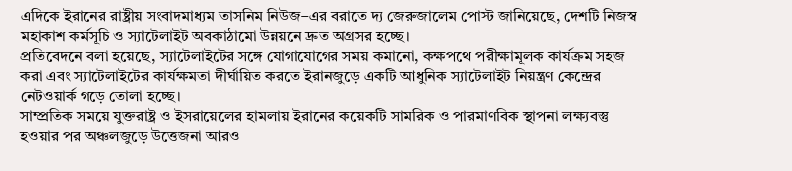এদিকে ইরানের রাষ্ট্রীয় সংবাদমাধ্যম তাসনিম নিউজ–এর বরাতে দ্য জেরুজালেম পোস্ট জানিয়েছে, দেশটি নিজস্ব মহাকাশ কর্মসূচি ও স্যাটেলাইট অবকাঠামো উন্নয়নে দ্রুত অগ্রসর হচ্ছে।
প্রতিবেদনে বলা হয়েছে, স্যাটেলাইটের সঙ্গে যোগাযোগের সময় কমানো, কক্ষপথে পরীক্ষামূলক কার্যক্রম সহজ করা এবং স্যাটেলাইটের কার্যক্ষমতা দীর্ঘায়িত করতে ইরানজুড়ে একটি আধুনিক স্যাটেলাইট নিয়ন্ত্রণ কেন্দ্রের নেটওয়ার্ক গড়ে তোলা হচ্ছে।
সাম্প্রতিক সময়ে যুক্তরাষ্ট্র ও ইসরায়েলের হামলায় ইরানের কয়েকটি সামরিক ও পারমাণবিক স্থাপনা লক্ষ্যবস্তু হওয়ার পর অঞ্চলজুড়ে উত্তেজনা আরও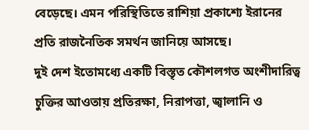বেড়েছে। এমন পরিস্থিতিতে রাশিয়া প্রকাশ্যে ইরানের প্রতি রাজনৈতিক সমর্থন জানিয়ে আসছে।
দুই দেশ ইতোমধ্যে একটি বিস্তৃত কৌশলগত অংশীদারিত্ব চুক্তির আওতায় প্রতিরক্ষা, নিরাপত্তা, জ্বালানি ও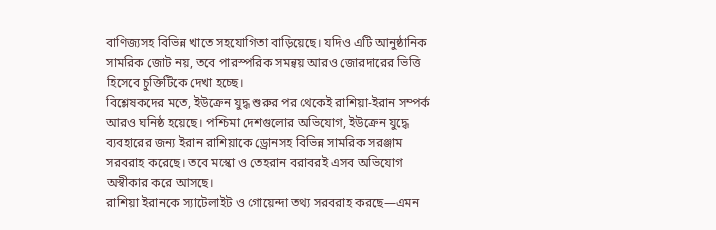বাণিজ্যসহ বিভিন্ন খাতে সহযোগিতা বাড়িয়েছে। যদিও এটি আনুষ্ঠানিক সামরিক জোট নয়, তবে পারস্পরিক সমন্বয় আরও জোরদারের ভিত্তি হিসেবে চুক্তিটিকে দেখা হচ্ছে।
বিশ্লেষকদের মতে, ইউক্রেন যুদ্ধ শুরুর পর থেকেই রাশিয়া-ইরান সম্পর্ক আরও ঘনিষ্ঠ হয়েছে। পশ্চিমা দেশগুলোর অভিযোগ, ইউক্রেন যুদ্ধে ব্যবহারের জন্য ইরান রাশিয়াকে ড্রোনসহ বিভিন্ন সামরিক সরঞ্জাম সরবরাহ করেছে। তবে মস্কো ও তেহরান বরাবরই এসব অভিযোগ অস্বীকার করে আসছে।
রাশিয়া ইরানকে স্যাটেলাইট ও গোয়েন্দা তথ্য সরবরাহ করছে—এমন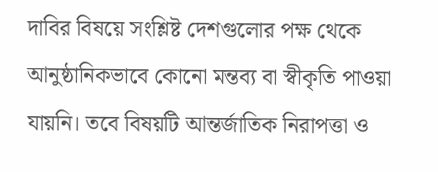দাবির বিষয়ে সংশ্লিষ্ট দেশগুলোর পক্ষ থেকে আনুষ্ঠানিকভাবে কোনো মন্তব্য বা স্বীকৃতি পাওয়া যায়নি। তবে বিষয়টি আন্তর্জাতিক নিরাপত্তা ও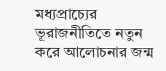মধ্যপ্রাচ্যের ভূরাজনীতিতে নতুন করে আলোচনার জন্ম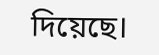দিয়েছে।